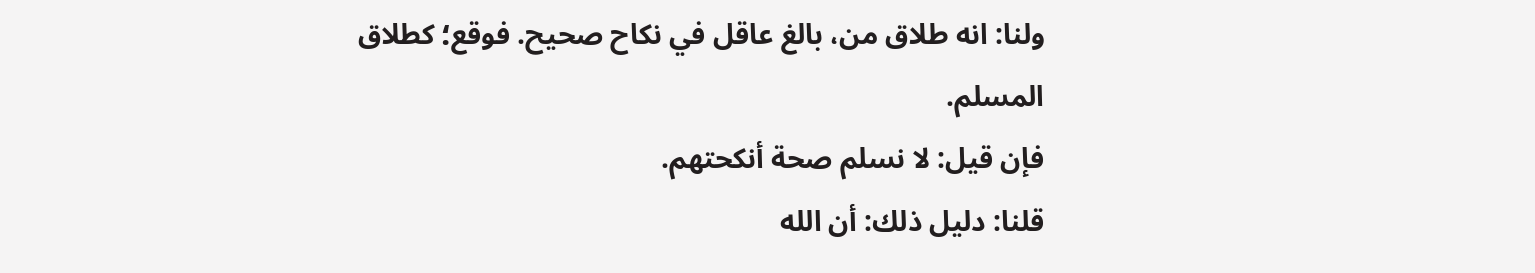ولنا: انه طلاق من، بالغ عاقل في نكاح صحيح. فوقع؛ كطلاق المسلم.
فإن قيل: لا نسلم صحة أنكحتهم.
قلنا: دليل ذلك: أن الله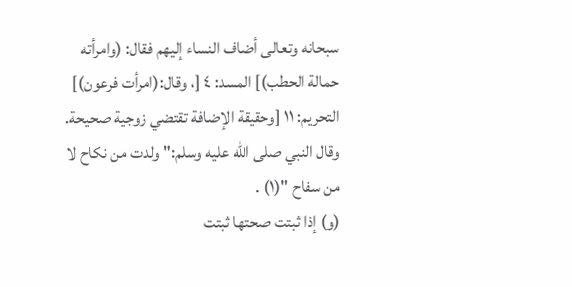سبحانه وتعالى أضاف النساء إليهم فقال: (وامرأته حمالة الحطب)] المسد: ٤ [، وقال:(امرأت فرعون)] التحريم: ١١ [وحقيقة الإضافة تقتضي زوجية صحيحة.
وقال النبي صلى الله عليه وسلم:" ولدت من نكاح لا من سفاح "(١) .
(و) إذا ثبتت صحتها ثبتت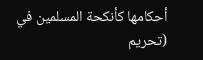أحكامها كأنكحة المسلمين في (تحريم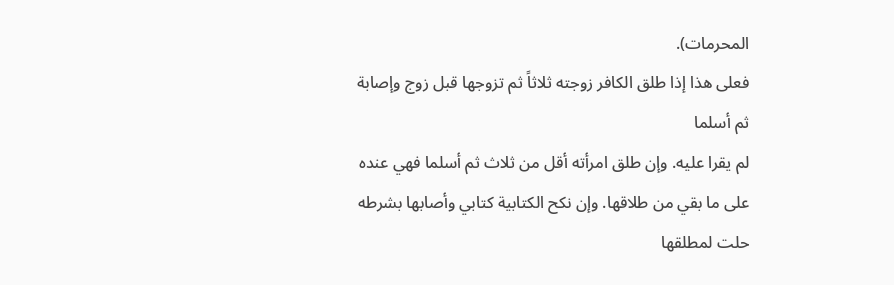المحرمات).
فعلى هذا إذا طلق الكافر زوجته ثلاثاً ثم تزوجها قبل زوج وإصابة ثم أسلما
لم يقرا عليه. وإن طلق امرأته أقل من ثلاث ثم أسلما فهي عنده على ما بقي من طلاقها. وإن نكح الكتابية كتابي وأصابها بشرطه حلت لمطلقها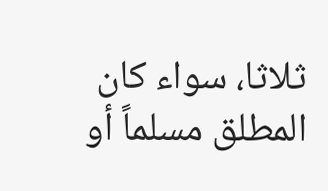ثلاثا، سواء كان المطلق مسلماً أو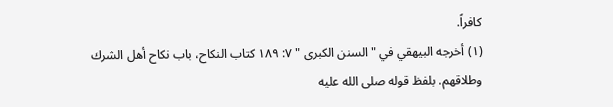كافراً.
(١) أخرجه البيهقي في " السنن الكبرى " ٧: ١٨٩ كتاب النكاح، باب نكاح أهل الشرك وطلاقهم. بلفظ قوله صلى الله عليه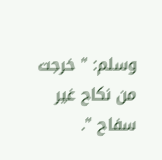وسلم: " خرجت من نكاح غير سفاح ".